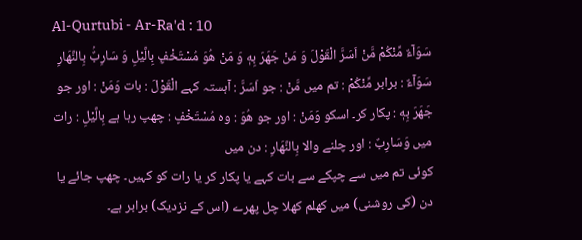Al-Qurtubi - Ar-Ra'd : 10
سَوَآءٌ مِّنْكُمْ مَّنْ اَسَرَّ الْقَوْلَ وَ مَنْ جَهَرَ بِهٖ وَ مَنْ هُوَ مُسْتَخْفٍۭ بِالَّیْلِ وَ سَارِبٌۢ بِالنَّهَارِ
سَوَآءٌ : برابر مِّنْكُمْ : تم میں مَّنْ : جو اَسَرَّ : آہستہ کہے الْقَوْلَ : بات وَمَنْ : اور جو جَهَرَ بِهٖ : پکار کر۔ اسکو وَمَنْ : اور جو هُوَ : وہ مُسْتَخْفٍ : چھپ رہا ہے بِالَّيْلِ : رات میں وَسَارِبٌ : اور چلنے والا بِالنَّهَارِ : دن میں
کوئی تم میں سے چپکے سے بات کہے یا پکار کر یا رات کو کہیں۔ چھپ جائے یا دن (کی روشنی) میں کھلم کھلا چل پھرے (اس کے نزدیک) برابر ہے۔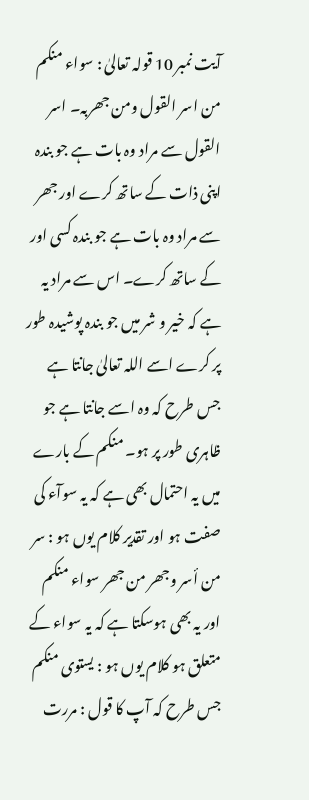آیت نمبر 10 قولہ تعالیٰ : سواء منکم من اسر القول ومن جھربہ۔ اسر القول سے مراد وہ بات ہے جو بندہ اپنی ذات کے ساتھ کرے اور جھر سے مراد وہ بات ہے جو بندہ کسی اور کے ساتھ کرے۔ اس سے مراد یہ ہے کہ خیر و شر میں جو بندہ پوشیدہ طور پر کرے اسے اللہ تعالیٰ جانتا ہے جس طرح کہ وہ اسے جانتا ہے جو ظاہری طور پر ہو۔ منکم کے بارے میں یہ احتمال بھی ہے کہ یہ سوآء کی صفت ہو اور تقدیر کلام یوں ہو : سر من أسر وجھر من جھر سواء منکم اور یہ بھی ہوسکتا ہے کہ یہ سواء کے متعلق ہو کلام یوں ہو : یستوی منکم جس طرح کہ آپ کا قول : مررت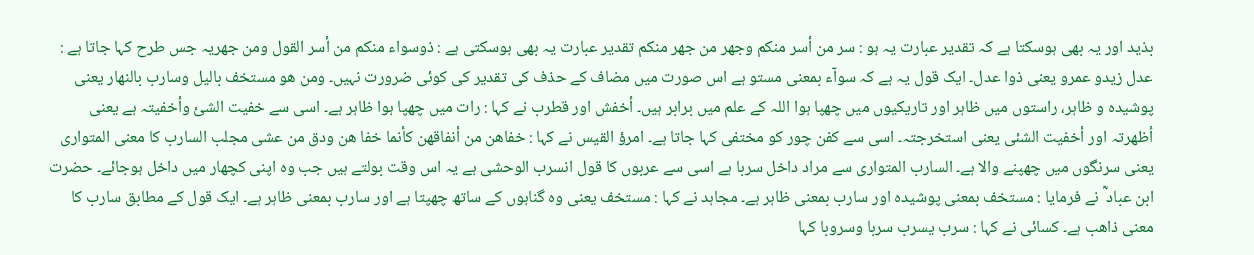بذید اور یہ بھی ہوسکتا ہے کہ تقدیر عبارت یہ ہو : سر من أسر منکم وجھر من جھر منکم تقدیر عبارت یہ بھی ہوسکتی ہے : ذوسواء منکم من أسر القول ومن جھریہ جس طرح کہا جاتا ہے : عدل زیدو عمرو یعنی ذوا عدل۔ ایک قول یہ ہے کہ سوآء بمعنی مستو ہے اس صورت میں مضاف کے حذف کی تقدیر کی کوئی ضرورت نہیں۔ ومن ھو مستخف بالیل وسارب بالنھار یعنی پوشیدہ و ظاہر، راستوں میں ظاہر اور تاریکیوں میں چھپا ہوا اللہ کے علم میں برابر ہیں۔ أخفش اور قطرب نے کہا : رات میں چھپا ہوا ظاہر ہے۔ اسی سے خفیت الشئ وأخفیتہ ہے یعنی أظھرتہ اور أخفیت الشئی یعنی استخرجتہ۔ اسی سے کفن چور کو مختفی کہا جاتا ہے۔ امرؤ القیس نے کہا : خفاھن من أنفاقھن کأنما خفا ھن ودق من عشی مجلب السارب کا معنی المتواری یعنی سرنگوں میں چھپنے والا ہے۔ السارب المتواری سے مراد داخل سربا ہے اسی سے عربوں کا قول انسرب الوحشی ہے یہ اس وقت بولتے ہیں جب وہ اپنی کچھار میں داخل ہوجائے۔ حضرت ابن عباد ؓ نے فرمایا : مستخف بمعنی پوشیدہ اور سارب بمعنی ظاہر ہے۔ مجاہد نے کہا : مستخف یعنی وہ گناہوں کے ساتھ چھپتا ہے اور سارب بمعنی ظاہر ہے۔ ایک قول کے مطابق سارب کا معنی ذاھب ہے۔ کسائی نے کہا : سرب یسرب سربا وسروبا کہا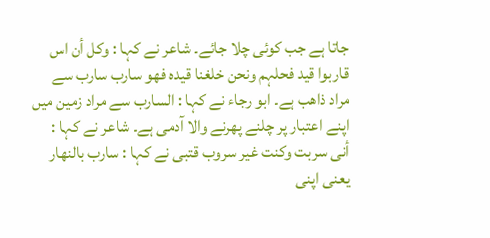جاتا ہے جب کوئی چلا جائے۔ شاعر نے کہا : وکل أن اس قاربوا قید فحلہم ونحن خلغنا قیدہ فھو سارب سارب سے مراد ذاھب ہے۔ ابو رجاء نے کہا : السارب سے مراد زمین میں اپنے اعتبار پر چلنے پھرنے والا آدمی ہے۔ شاعر نے کہا : أنی سربت وکنت غیر سروب قتبی نے کہا : سارب بالنھار یعنی اپنی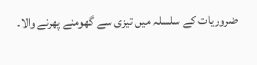ضروریات کے سلسلہ میں تیزی سے گھومنے پھرنے والا۔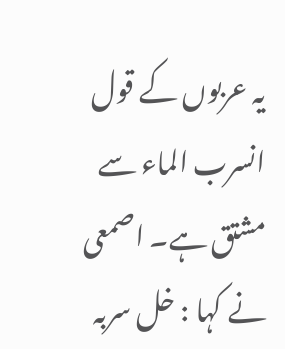یہ عربوں کے قول انسرب الماء سے مشتق ہے۔ اصمعی نے کہا : خل سربہ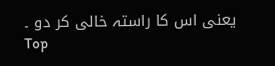یعنی اس کا راستہ خالی کر دو ۔
Top